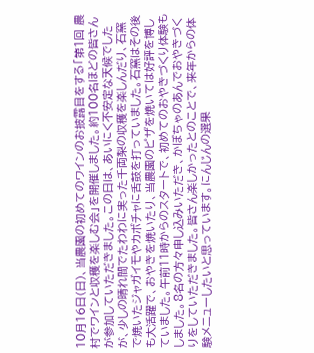10月16日(日)、当農園の初めてのワインのお披露目をする「第1回 農村でワインと収穫を楽しむ会」を開催しました。約100名ほどの皆さんが参加していただきました。この日は、あいにく不安定な天候でしたが、少しの晴れ間でたわわに実った千両梨の収穫を楽しんだり、石窯で焼いたジャガイモやカボチャに舌鼓を打っていました。石窯はその後も大活躍で、おやきを焼いたり、当農園のピザを焼いては好評を博していました。午前11時からのスタートで、初めてのおやきづくり体験もしました。8名の方々申し込みいただき、かぼちゃのあんでおやきづくりをしていただきました。皆さん楽しかったとのことで、来年からの体験メニューしたいと思っています。にんじんの選果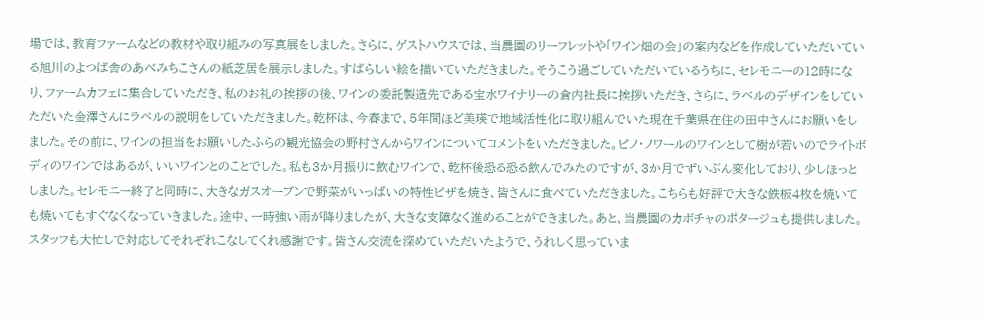場では、教育ファームなどの教材や取り組みの写真展をしました。さらに、ゲストハウスでは、当農園のリーフレットや「ワイン畑の会」の案内などを作成していただいている旭川のよつば舎のあべみちこさんの紙芝居を展示しました。すばらしい絵を描いていただきました。そうこう過ごしていただいているうちに、セレモニーの12時になり、ファームカフェに集合していただき、私のお礼の挨拶の後、ワインの委託製造先である宝水ワイナリーの倉内社長に挨拶いただき、さらに、ラベルのデザインをしていただいた金澤さんにラベルの説明をしていただきました。乾杯は、今春まで、5年間ほど美瑛で地域活性化に取り組んでいた現在千葉県在住の田中さんにお願いをしました。その前に、ワインの担当をお願いしたふらの観光協会の野村さんからワインについてコメントをいただきました。ピノ・ノワールのワインとして樹が若いのでライトボディのワインではあるが、いいワインとのことでした。私も3か月振りに飲むワインで、乾杯後恐る恐る飲んでみたのですが、3か月でずいぶん変化しており、少しほっとしました。セレモニー終了と同時に、大きなガスオーブンで野菜がいっぱいの特性ピザを焼き、皆さんに食べていただきました。こちらも好評で大きな鉄板4枚を焼いても焼いてもすぐなくなっていきました。途中、一時強い雨が降りましたが、大きな支障なく進めることができました。あと、当農園のカボチャのポタージュも提供しました。スタッフも大忙しで対応してそれぞれこなしてくれ感謝です。皆さん交流を深めていただいたようで、うれしく思っていま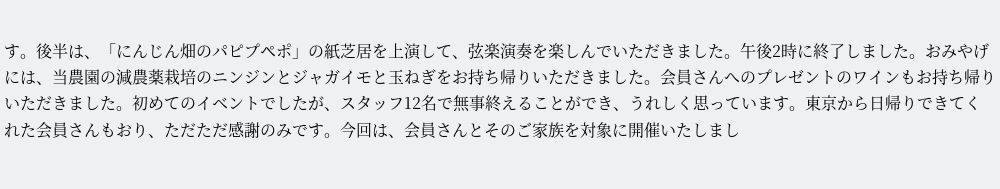す。後半は、「にんじん畑のパピプペポ」の紙芝居を上演して、弦楽演奏を楽しんでいただきました。午後2時に終了しました。おみやげには、当農園の減農薬栽培のニンジンとジャガイモと玉ねぎをお持ち帰りいただきました。会員さんへのプレゼントのワインもお持ち帰りいただきました。初めてのイベントでしたが、スタッフ12名で無事終えることができ、うれしく思っています。東京から日帰りできてくれた会員さんもおり、ただただ感謝のみです。今回は、会員さんとそのご家族を対象に開催いたしまし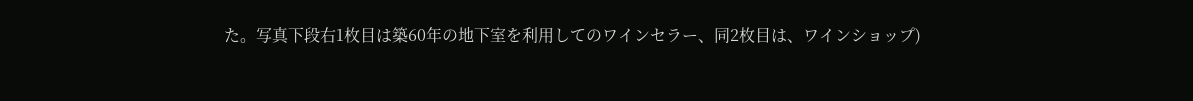た。写真下段右1枚目は築60年の地下室を利用してのワインセラー、同2枚目は、ワインショップ)